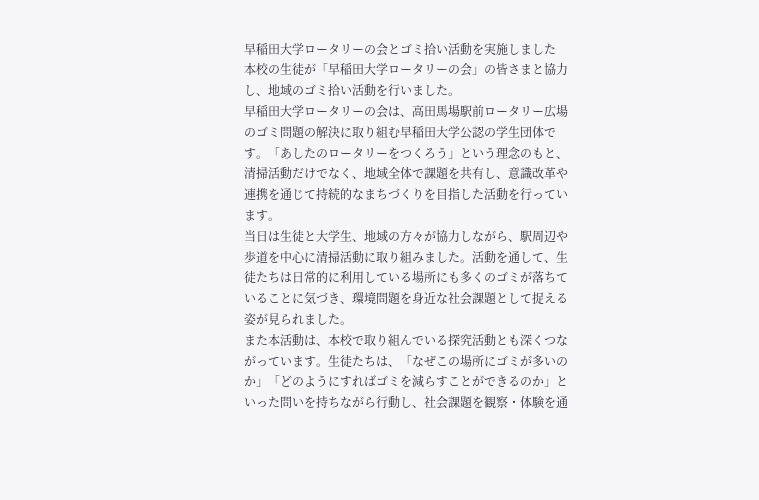早稲田大学ロータリーの会とゴミ拾い活動を実施しました
本校の生徒が「早稲田大学ロータリーの会」の皆さまと協力し、地域のゴミ拾い活動を行いました。
早稲田大学ロータリーの会は、高田馬場駅前ロータリー広場のゴミ問題の解決に取り組む早稲田大学公認の学生団体です。「あしたのロータリーをつくろう」という理念のもと、清掃活動だけでなく、地域全体で課題を共有し、意識改革や連携を通じて持続的なまちづくりを目指した活動を行っています。
当日は生徒と大学生、地域の方々が協力しながら、駅周辺や歩道を中心に清掃活動に取り組みました。活動を通して、生徒たちは日常的に利用している場所にも多くのゴミが落ちていることに気づき、環境問題を身近な社会課題として捉える姿が見られました。
また本活動は、本校で取り組んでいる探究活動とも深くつながっています。生徒たちは、「なぜこの場所にゴミが多いのか」「どのようにすればゴミを減らすことができるのか」といった問いを持ちながら行動し、社会課題を観察・体験を通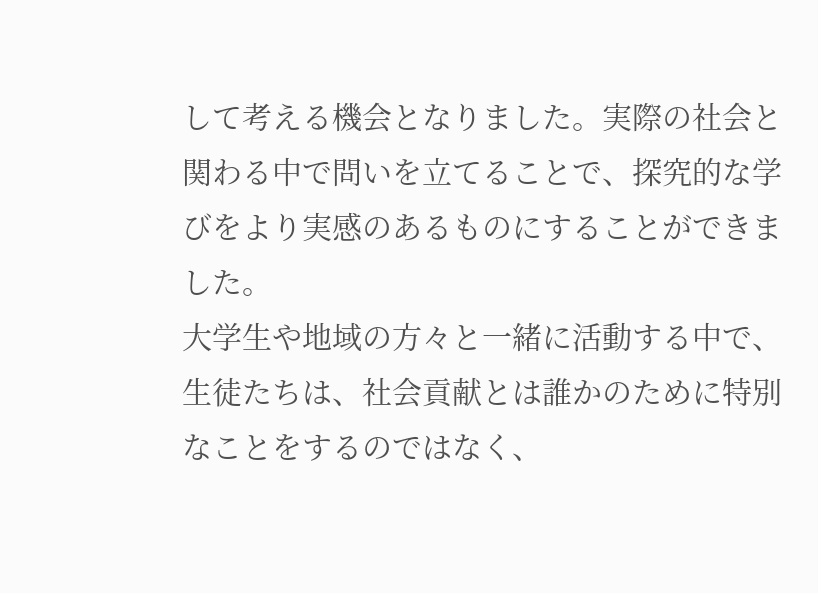して考える機会となりました。実際の社会と関わる中で問いを立てることで、探究的な学びをより実感のあるものにすることができました。
大学生や地域の方々と一緒に活動する中で、生徒たちは、社会貢献とは誰かのために特別なことをするのではなく、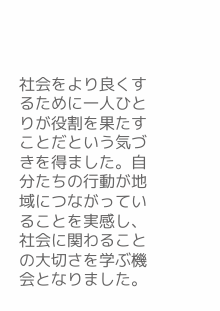社会をより良くするために一人ひとりが役割を果たすことだという気づきを得ました。自分たちの行動が地域につながっていることを実感し、社会に関わることの大切さを学ぶ機会となりました。